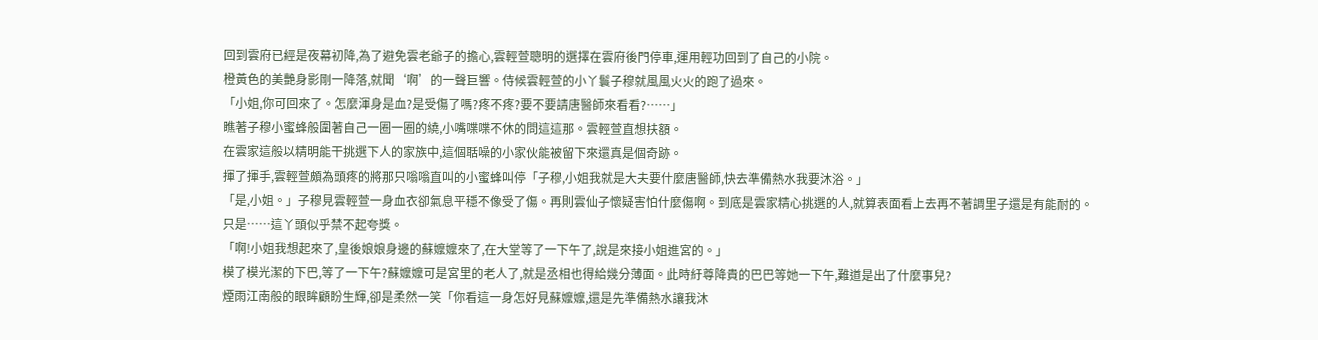回到雲府已經是夜幕初降,為了避免雲老爺子的擔心,雲輕萱聰明的選擇在雲府後門停車,運用輕功回到了自己的小院。
橙黃色的美艷身影剛一降落,就聞‘啊’的一聲巨響。侍候雲輕萱的小丫鬟子穆就風風火火的跑了過來。
「小姐,你可回來了。怎麼渾身是血?是受傷了嗎?疼不疼?要不要請唐醫師來看看?……」
瞧著子穆小蜜蜂般圍著自己一圈一圈的繞,小嘴喋喋不休的問這這那。雲輕萱直想扶額。
在雲家這般以精明能干挑選下人的家族中,這個聒噪的小家伙能被留下來還真是個奇跡。
揮了揮手,雲輕萱頗為頭疼的將那只嗡嗡直叫的小蜜蜂叫停「子穆,小姐我就是大夫要什麼唐醫師,快去準備熱水我要沐浴。」
「是,小姐。」子穆見雲輕萱一身血衣卻氣息平穩不像受了傷。再則雲仙子懷疑害怕什麼傷啊。到底是雲家精心挑選的人,就算表面看上去再不著調里子還是有能耐的。
只是……這丫頭似乎禁不起夸獎。
「啊!小姐我想起來了,皇後娘娘身邊的蘇嬤嬤來了,在大堂等了一下午了,說是來接小姐進宮的。」
模了模光潔的下巴,等了一下午?蘇嬤嬤可是宮里的老人了,就是丞相也得給幾分薄面。此時紆尊降貴的巴巴等她一下午,難道是出了什麼事兒?
煙雨江南般的眼眸顧盼生輝,卻是柔然一笑「你看這一身怎好見蘇嬤嬤,還是先準備熱水讓我沐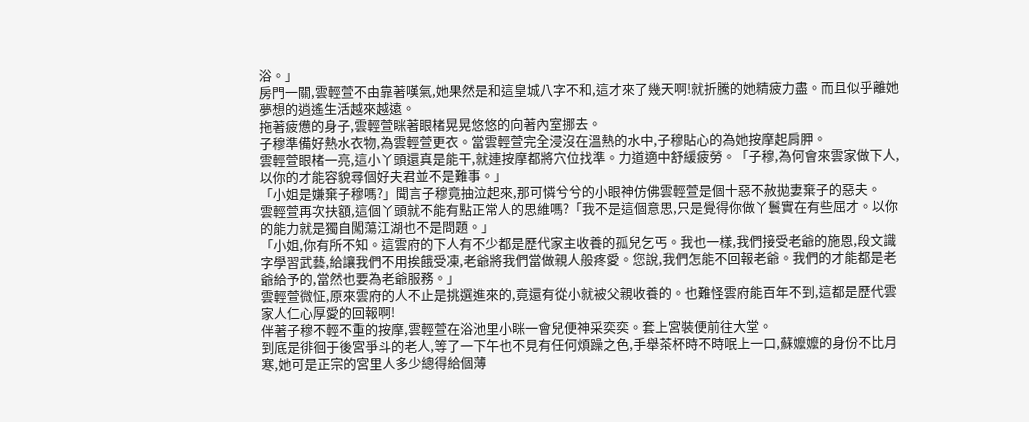浴。」
房門一關,雲輕萱不由靠著嘆氣,她果然是和這皇城八字不和,這才來了幾天啊!就折騰的她精疲力盡。而且似乎離她夢想的逍遙生活越來越遠。
拖著疲憊的身子,雲輕萱眯著眼楮晃晃悠悠的向著內室挪去。
子穆準備好熱水衣物,為雲輕萱更衣。當雲輕萱完全浸沒在溫熱的水中,子穆貼心的為她按摩起肩胛。
雲輕萱眼楮一亮,這小丫頭還真是能干,就連按摩都將穴位找準。力道適中舒緩疲勞。「子穆,為何會來雲家做下人,以你的才能容貌尋個好夫君並不是難事。」
「小姐是嫌棄子穆嗎?」聞言子穆竟抽泣起來,那可憐兮兮的小眼神仿佛雲輕萱是個十惡不赦拋妻棄子的惡夫。
雲輕萱再次扶額,這個丫頭就不能有點正常人的思維嗎?「我不是這個意思,只是覺得你做丫鬟實在有些屈才。以你的能力就是獨自闖蕩江湖也不是問題。」
「小姐,你有所不知。這雲府的下人有不少都是歷代家主收養的孤兒乞丐。我也一樣,我們接受老爺的施恩,段文識字學習武藝,給讓我們不用挨餓受凍,老爺將我們當做親人般疼愛。您說,我們怎能不回報老爺。我們的才能都是老爺給予的,當然也要為老爺服務。」
雲輕萱微怔,原來雲府的人不止是挑選進來的,竟還有從小就被父親收養的。也難怪雲府能百年不到,這都是歷代雲家人仁心厚愛的回報啊!
伴著子穆不輕不重的按摩,雲輕萱在浴池里小眯一會兒便神采奕奕。套上宮裝便前往大堂。
到底是徘徊于後宮爭斗的老人,等了一下午也不見有任何煩躁之色,手舉茶杯時不時呡上一口,蘇嬤嬤的身份不比月寒,她可是正宗的宮里人多少總得給個薄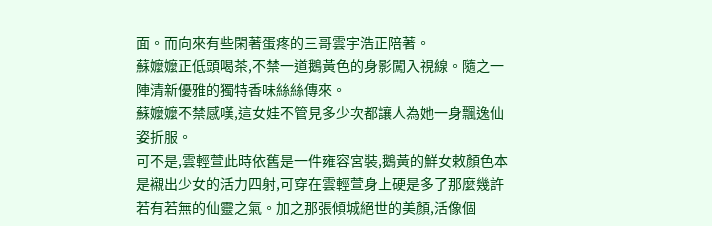面。而向來有些閑著蛋疼的三哥雲宇浩正陪著。
蘇嬤嬤正低頭喝茶,不禁一道鵝黃色的身影闖入視線。隨之一陣清新優雅的獨特香味絲絲傳來。
蘇嬤嬤不禁感嘆,這女娃不管見多少次都讓人為她一身飄逸仙姿折服。
可不是,雲輕萱此時依舊是一件雍容宮裝,鵝黃的鮮女敕顏色本是襯出少女的活力四射,可穿在雲輕萱身上硬是多了那麼幾許若有若無的仙靈之氣。加之那張傾城絕世的美顏,活像個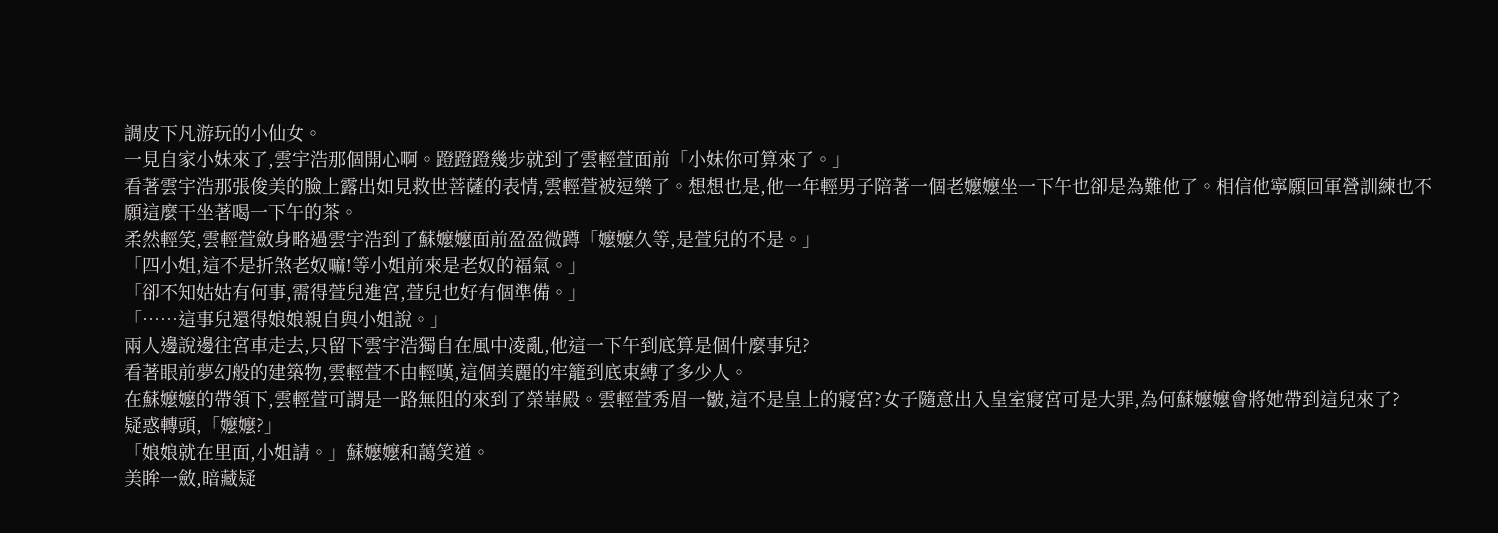調皮下凡游玩的小仙女。
一見自家小妹來了,雲宇浩那個開心啊。蹬蹬蹬幾步就到了雲輕萱面前「小妹你可算來了。」
看著雲宇浩那張俊美的臉上露出如見救世菩薩的表情,雲輕萱被逗樂了。想想也是,他一年輕男子陪著一個老嬤嬤坐一下午也卻是為難他了。相信他寧願回軍營訓練也不願這麼干坐著喝一下午的茶。
柔然輕笑,雲輕萱斂身略過雲宇浩到了蘇嬤嬤面前盈盈微蹲「嬤嬤久等,是萱兒的不是。」
「四小姐,這不是折煞老奴嘛!等小姐前來是老奴的福氣。」
「卻不知姑姑有何事,需得萱兒進宮,萱兒也好有個準備。」
「……這事兒還得娘娘親自與小姐說。」
兩人邊說邊往宮車走去,只留下雲宇浩獨自在風中凌亂,他這一下午到底算是個什麼事兒?
看著眼前夢幻般的建築物,雲輕萱不由輕嘆,這個美麗的牢籠到底束縛了多少人。
在蘇嬤嬤的帶領下,雲輕萱可謂是一路無阻的來到了榮崋殿。雲輕萱秀眉一皺,這不是皇上的寢宮?女子隨意出入皇室寢宮可是大罪,為何蘇嬤嬤會將她帶到這兒來了?
疑惑轉頭,「嬤嬤?」
「娘娘就在里面,小姐請。」蘇嬤嬤和藹笑道。
美眸一斂,暗藏疑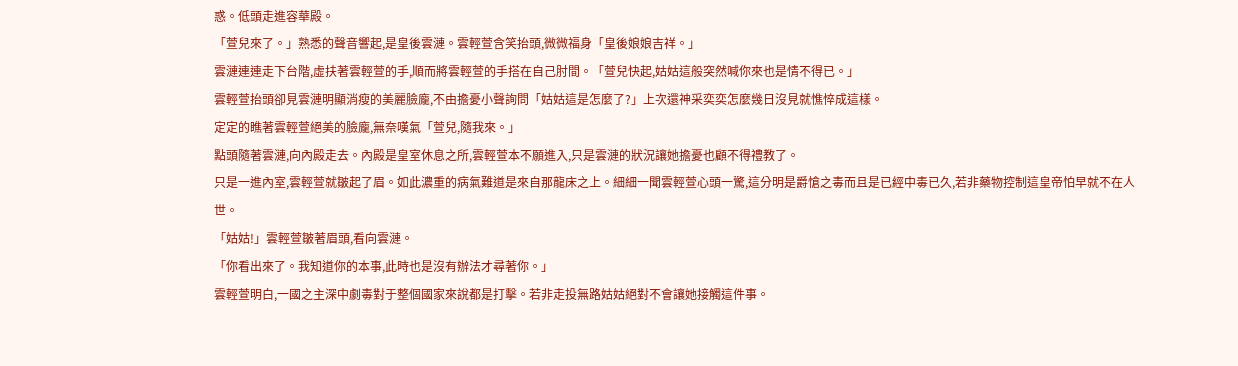惑。低頭走進容華殿。
「萱兒來了。」熟悉的聲音響起,是皇後雲漣。雲輕萱含笑抬頭,微微福身「皇後娘娘吉祥。」
雲漣連連走下台階,虛扶著雲輕萱的手,順而將雲輕萱的手搭在自己肘間。「萱兒快起,姑姑這般突然喊你來也是情不得已。」
雲輕萱抬頭卻見雲漣明顯消瘦的美麗臉龐,不由擔憂小聲詢問「姑姑這是怎麼了?」上次還神采奕奕怎麼幾日沒見就憔悴成這樣。
定定的瞧著雲輕萱絕美的臉龐,無奈嘆氣「萱兒,隨我來。」
點頭隨著雲漣,向內殿走去。內殿是皇室休息之所,雲輕萱本不願進入,只是雲漣的狀況讓她擔憂也顧不得禮教了。
只是一進內室,雲輕萱就皺起了眉。如此濃重的病氣難道是來自那龍床之上。細細一聞雲輕萱心頭一驚,這分明是爵愴之毒而且是已經中毒已久,若非藥物控制這皇帝怕早就不在人世。
「姑姑!」雲輕萱皺著眉頭,看向雲漣。
「你看出來了。我知道你的本事,此時也是沒有辦法才尋著你。」
雲輕萱明白,一國之主深中劇毒對于整個國家來說都是打擊。若非走投無路姑姑絕對不會讓她接觸這件事。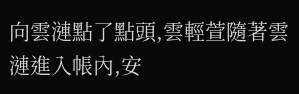向雲漣點了點頭,雲輕萱隨著雲漣進入帳內,安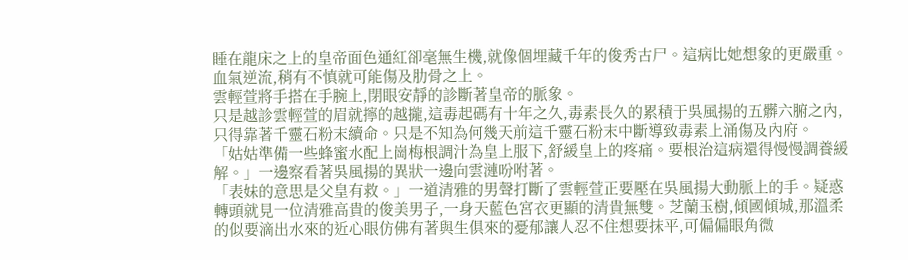睡在龍床之上的皇帝面色通紅卻毫無生機,就像個埋藏千年的俊秀古尸。這病比她想象的更嚴重。血氣逆流,稍有不慎就可能傷及肋骨之上。
雲輕萱將手搭在手腕上,閉眼安靜的診斷著皇帝的脈象。
只是越診雲輕萱的眉就擰的越攏,這毒起碼有十年之久,毒素長久的累積于吳風揚的五髒六腑之內,只得靠著千靈石粉末續命。只是不知為何幾天前這千靈石粉末中斷導致毒素上涌傷及內府。
「姑姑準備一些蜂蜜水配上崗梅根調汁為皇上服下,舒緩皇上的疼痛。要根治這病還得慢慢調養緩解。」一邊察看著吳風揚的異狀一邊向雲漣吩咐著。
「表妹的意思是父皇有救。」一道清雅的男聲打斷了雲輕萱正要壓在吳風揚大動脈上的手。疑惑轉頭就見一位清雅高貴的俊美男子,一身天藍色宮衣更顯的清貴無雙。芝蘭玉樹,傾國傾城,那溫柔的似要滴出水來的近心眼仿佛有著與生俱來的憂郁讓人忍不住想要抹平,可偏偏眼角微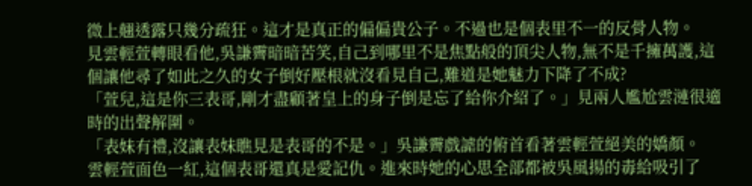微上翹透露只幾分疏狂。這才是真正的偏偏貴公子。不過也是個表里不一的反骨人物。
見雲輕萱轉眼看他,吳謙霽暗暗苦笑,自己到哪里不是焦點般的頂尖人物,無不是千擁萬護,這個讓他尋了如此之久的女子倒好壓根就沒看見自己,難道是她魅力下降了不成?
「萱兒,這是你三表哥,剛才盡顧著皇上的身子倒是忘了給你介紹了。」見兩人尷尬雲漣很適時的出聲解圍。
「表妹有禮,沒讓表妹瞧見是表哥的不是。」吳謙霽戲謔的俯首看著雲輕萱絕美的嬌顏。
雲輕萱面色一紅,這個表哥還真是愛記仇。進來時她的心思全部都被吳風揚的毒給吸引了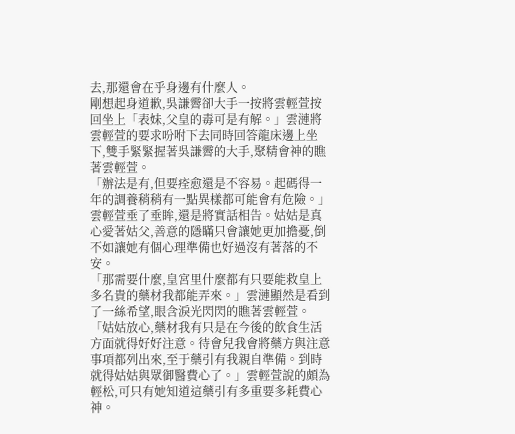去,那還會在乎身邊有什麼人。
剛想起身道歉,吳謙霽卻大手一按將雲輕萱按回坐上「表妹,父皇的毒可是有解。」雲漣將雲輕萱的要求吩咐下去同時回答龍床邊上坐下,雙手緊緊握著吳謙霽的大手,聚精會神的瞧著雲輕萱。
「辦法是有,但要痊愈還是不容易。起碼得一年的調養稍稍有一點異樣都可能會有危險。」雲輕萱垂了垂眸,還是將實話相告。姑姑是真心愛著姑父,善意的隱瞞只會讓她更加擔憂,倒不如讓她有個心理準備也好過沒有著落的不安。
「那需要什麼,皇宮里什麼都有只要能救皇上多名貴的藥材我都能弄來。」雲漣顯然是看到了一絲希望,眼含淚光閃閃的瞧著雲輕萱。
「姑姑放心,藥材我有只是在今後的飲食生活方面就得好好注意。待會兒我會將藥方與注意事項都列出來,至于藥引有我親自準備。到時就得姑姑與眾御醫費心了。」雲輕萱說的頗為輕松,可只有她知道這藥引有多重要多耗費心神。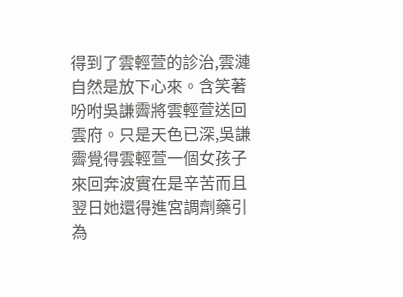得到了雲輕萱的診治,雲漣自然是放下心來。含笑著吩咐吳謙霽將雲輕萱送回雲府。只是天色已深,吳謙霽覺得雲輕萱一個女孩子來回奔波實在是辛苦而且翌日她還得進宮調劑藥引為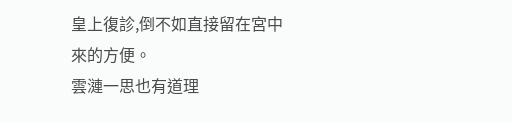皇上復診,倒不如直接留在宮中來的方便。
雲漣一思也有道理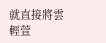就直接將雲輕萱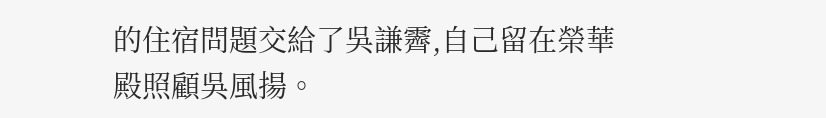的住宿問題交給了吳謙霽,自己留在榮華殿照顧吳風揚。